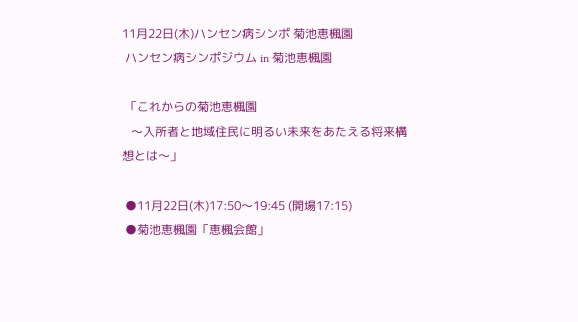11月22日(木)ハンセン病シンポ 菊池恵楓園
 ハンセン病シンポジウム in 菊池恵楓園

 「これからの菊池恵楓園
   〜入所者と地域住民に明るい未来をあたえる将来構想とは〜」

 ●11月22日(木)17:50〜19:45 (開場17:15)
 ●菊池恵楓園「恵楓会館」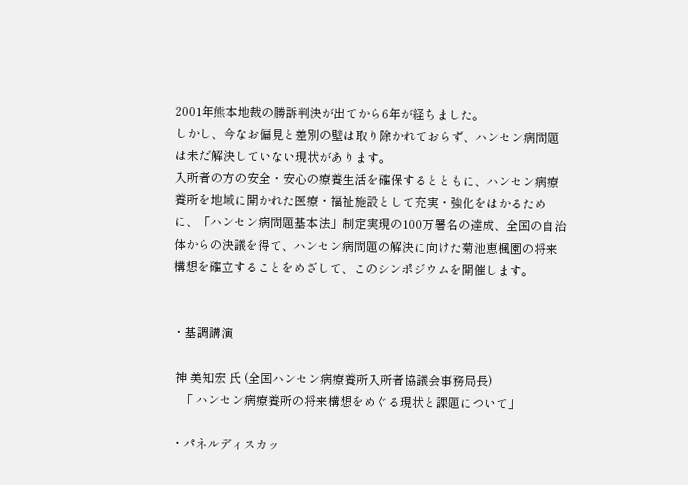2001年熊本地裁の勝訴判決が出てから6年が経ちました。
しかし、今なお偏見と差別の壁は取り除かれておらず、ハンセン病問題は未だ解決していない現状があります。
入所者の方の安全・安心の療養生活を確保するとともに、ハンセン病療養所を地域に開かれた医療・福祉施設として充実・強化をはかるために、「ハンセン病問題基本法」制定実現の100万署名の達成、全国の自治体からの決議を得て、ハンセン病問題の解決に向けた菊池恵楓園の将来構想を確立することをめざして、このシンポジウムを開催します。


・基調講演

 神 美知宏 氏 (全国ハンセン病療養所入所者協議会事務局長)
   「 ハンセン病療養所の将来構想をめぐる現状と課題について」

・パネルディスカッ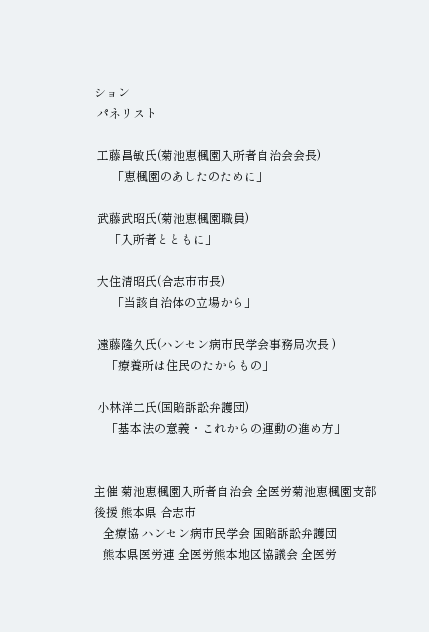ション
 パネリスト

 工藤昌敏氏(菊池恵楓園入所者自治会会長)
      「恵楓園のあしたのために」

 武藤武昭氏(菊池恵楓園職員)
     「入所者とともに」

 大住清昭氏(合志市市長)
      「当該自治体の立場から」

 遠藤隆久氏(ハンセン病市民学会事務局次長 )
    「療養所は住民のたからもの」

 小林洋二氏(国賠訴訟弁護団)
    「基本法の意義・これからの運動の進め方」


主催 菊池恵楓園入所者自治会 全医労菊池恵楓園支部
後援 熊本県 合志市
   全療協 ハンセン病市民学会 国賠訴訟弁護団
   熊本県医労連 全医労熊本地区協議会 全医労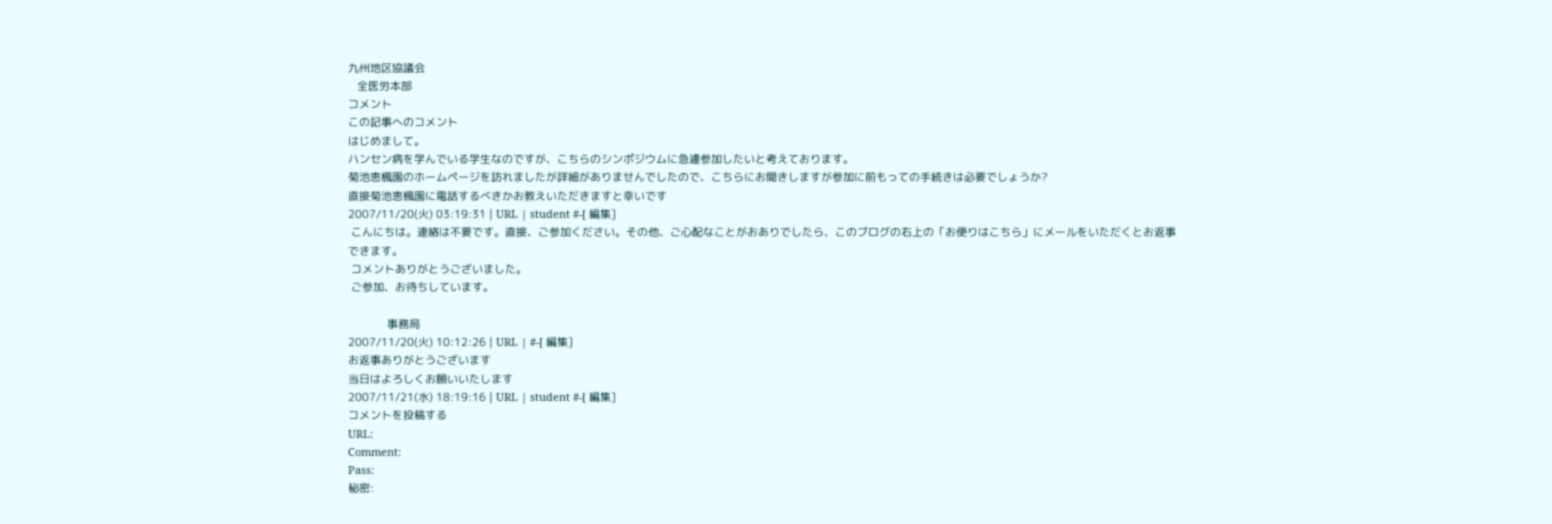九州地区協議会
   全医労本部
コメント
この記事へのコメント
はじめまして。
ハンセン病を学んでいる学生なのですが、こちらのシンポジウムに急遽参加したいと考えております。
菊池恵楓園のホームページを訪れましたが詳細がありませんでしたので、こちらにお聞きしますが参加に前もっての手続きは必要でしょうか?
直接菊池恵楓園に電話するべきかお教えいただきますと幸いです
2007/11/20(火) 03:19:31 | URL | student #-[ 編集]
 こんにちは。連絡は不要です。直接、ご参加ください。その他、ご心配なことがおありでしたら、このブログの右上の「お便りはこちら」にメールをいただくとお返事できます。
 コメントありがとうございました。
 ご参加、お待ちしています。

             事務局
2007/11/20(火) 10:12:26 | URL | #-[ 編集]
お返事ありがとうございます
当日はよろしくお願いいたします
2007/11/21(水) 18:19:16 | URL | student #-[ 編集]
コメントを投稿する
URL:
Comment:
Pass:
秘密: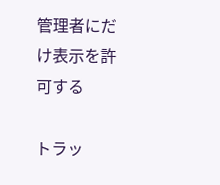管理者にだけ表示を許可する

トラッ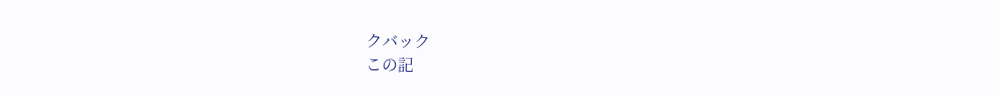クバック
この記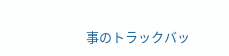事のトラックバッ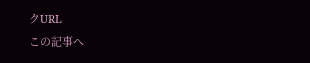クURL
この記事へ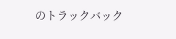のトラックバック